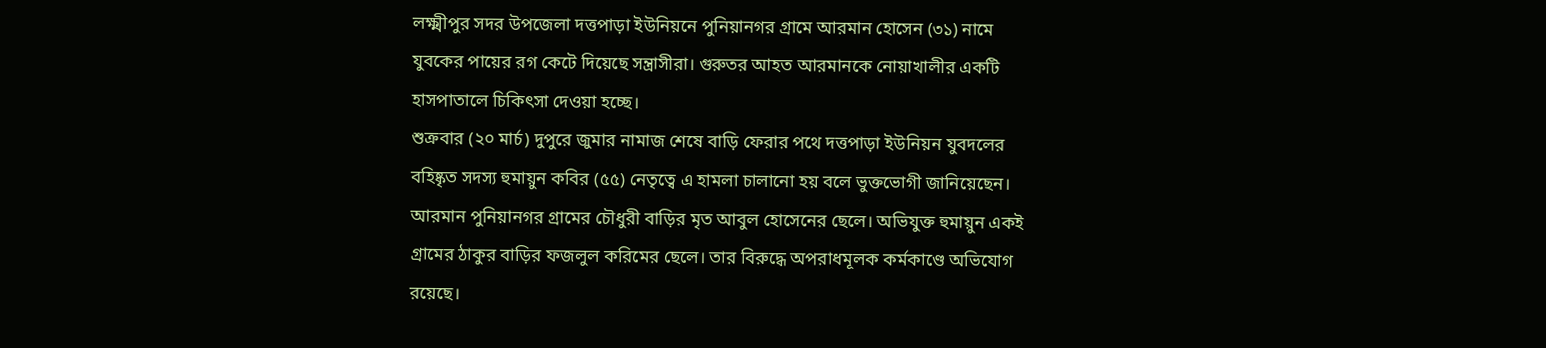লক্ষ্মীপুর সদর উপজেলা দত্তপাড়া ইউনিয়নে পুনিয়ানগর গ্রামে আরমান হোসেন (৩১) নামে যুবকের পায়ের রগ কেটে দিয়েছে সন্ত্রাসীরা। গুরুতর আহত আরমানকে নোয়াখালীর একটি হাসপাতালে চিকিৎসা দেওয়া হচ্ছে।
শুক্রবার (২০ মার্চ) দুপুরে জুমার নামাজ শেষে বাড়ি ফেরার পথে দত্তপাড়া ইউনিয়ন যুবদলের বহিষ্কৃত সদস্য হুমায়ুন কবির (৫৫) নেতৃত্বে এ হামলা চালানো হয় বলে ভুক্তভোগী জানিয়েছেন।
আরমান পুনিয়ানগর গ্রামের চৌধুরী বাড়ির মৃত আবুল হোসেনের ছেলে। অভিযুক্ত হুমায়ুন একই গ্রামের ঠাকুর বাড়ির ফজলুল করিমের ছেলে। তার বিরুদ্ধে অপরাধমূলক কর্মকাণ্ডে অভিযোগ রয়েছে।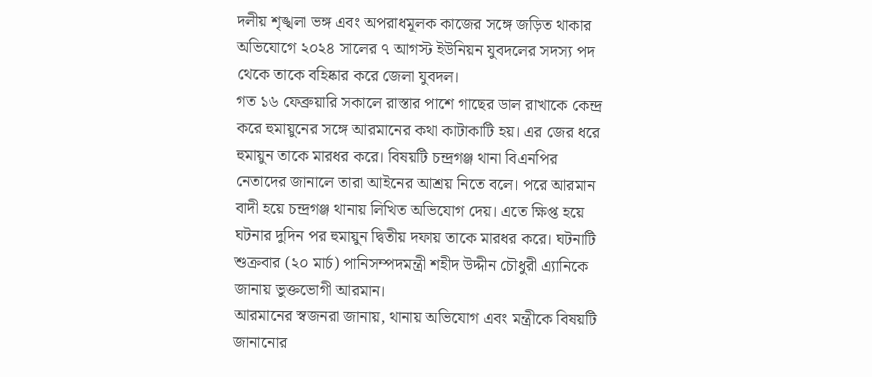দলীয় শৃঙ্খলা ভঙ্গ এবং অপরাধমূলক কাজের সঙ্গে জড়িত থাকার অভিযোগে ২০২৪ সালের ৭ আগস্ট ইউনিয়ন যুবদলের সদস্য পদ থেকে তাকে বহিষ্কার করে জেলা যুবদল।
গত ১৬ ফেব্রুয়ারি সকালে রাস্তার পাশে গাছের ডাল রাখাকে কেন্দ্র করে হুমায়ুনের সঙ্গে আরমানের কথা কাটাকাটি হয়। এর জের ধরে হুমায়ুন তাকে মারধর করে। বিষয়টি চন্দ্রগঞ্জ থানা বিএনপির নেতাদের জানালে তারা আইনের আশ্রয় নিতে বলে। পরে আরমান বাদী হয়ে চন্দ্রগঞ্জ থানায় লিখিত অভিযোগ দেয়। এতে ক্ষিপ্ত হয়ে ঘটনার দুদিন পর হুমায়ুন দ্বিতীয় দফায় তাকে মারধর করে। ঘটনাটি শুক্রবার (২০ মার্চ) পানিসম্পদমন্ত্রী শহীদ উদ্দীন চৌধুরী এ্যানিকে জানায় ভুক্তভোগী আরমান।
আরমানের স্বজনরা জানায়, থানায় অভিযোগ এবং মন্ত্রীকে বিষয়টি জানানোর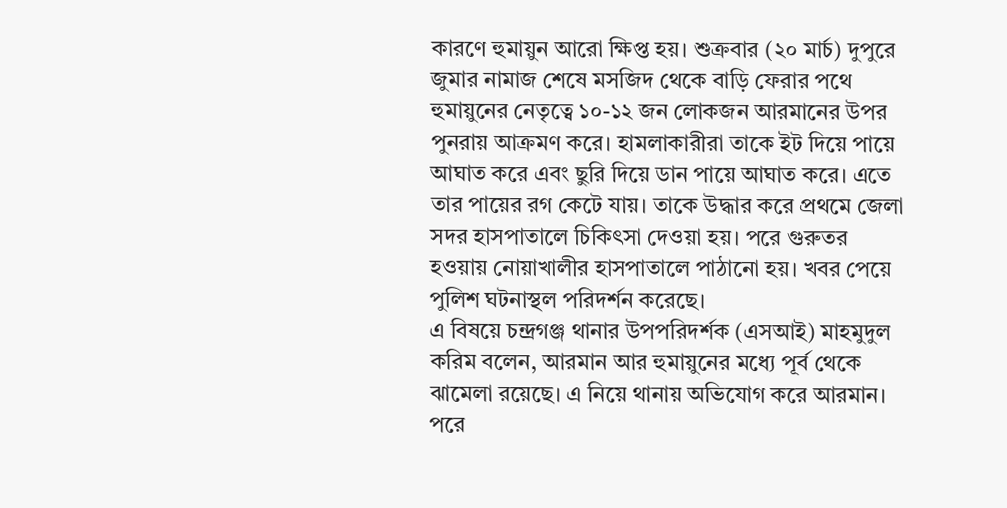কারণে হুমায়ুন আরো ক্ষিপ্ত হয়। শুক্রবার (২০ মার্চ) দুপুরে জুমার নামাজ শেষে মসজিদ থেকে বাড়ি ফেরার পথে হুমায়ুনের নেতৃত্বে ১০-১২ জন লোকজন আরমানের উপর পুনরায় আক্রমণ করে। হামলাকারীরা তাকে ইট দিয়ে পায়ে আঘাত করে এবং ছুরি দিয়ে ডান পায়ে আঘাত করে। এতে তার পায়ের রগ কেটে যায়। তাকে উদ্ধার করে প্রথমে জেলা সদর হাসপাতালে চিকিৎসা দেওয়া হয়। পরে গুরুতর হওয়ায় নোয়াখালীর হাসপাতালে পাঠানো হয়। খবর পেয়ে পুলিশ ঘটনাস্থল পরিদর্শন করেছে।
এ বিষয়ে চন্দ্রগঞ্জ থানার উপপরিদর্শক (এসআই) মাহমুদুল করিম বলেন, আরমান আর হুমায়ুনের মধ্যে পূর্ব থেকে ঝামেলা রয়েছে। এ নিয়ে থানায় অভিযোগ করে আরমান। পরে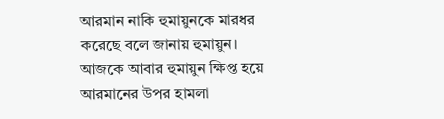আরমান নাকি হুমায়ুনকে মারধর করেছে বলে জানায় হুমায়ুন। আজকে আবার হুমায়ুন ক্ষিপ্ত হয়ে আরমানের উপর হামলা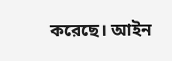করেছে। আইন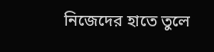নিজেদের হাতে তুলে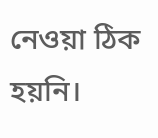নেওয়া ঠিক হয়নি।